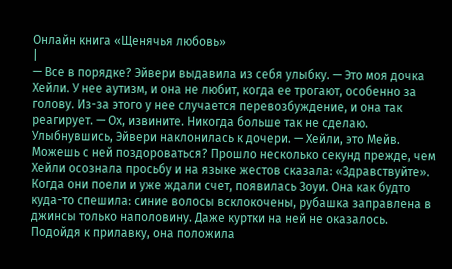Онлайн книга «Щенячья любовь»
|
— Все в порядке? Эйвери выдавила из себя улыбку. — Это моя дочка Хейли. У нее аутизм, и она не любит, когда ее трогают, особенно за голову. Из-за этого у нее случается перевозбуждение, и она так реагирует. — Ох, извините. Никогда больше так не сделаю. Улыбнувшись, Эйвери наклонилась к дочери. — Хейли, это Мейв. Можешь с ней поздороваться? Прошло несколько секунд прежде, чем Хейли осознала просьбу и на языке жестов сказала: «Здравствуйте». Когда они поели и уже ждали счет, появилась Зоуи. Она как будто куда-то спешила: синие волосы всклокочены, рубашка заправлена в джинсы только наполовину. Даже куртки на ней не оказалось. Подойдя к прилавку, она положила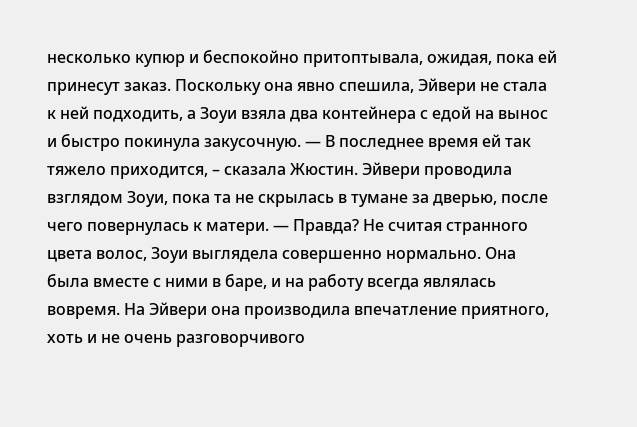несколько купюр и беспокойно притоптывала, ожидая, пока ей принесут заказ. Поскольку она явно спешила, Эйвери не стала к ней подходить, а Зоуи взяла два контейнера с едой на вынос и быстро покинула закусочную. — В последнее время ей так тяжело приходится, – сказала Жюстин. Эйвери проводила взглядом Зоуи, пока та не скрылась в тумане за дверью, после чего повернулась к матери. — Правда? Не считая странного цвета волос, Зоуи выглядела совершенно нормально. Она была вместе с ними в баре, и на работу всегда являлась вовремя. На Эйвери она производила впечатление приятного, хоть и не очень разговорчивого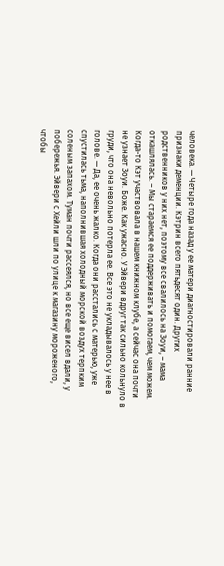человека. — Четыре года назад у ее матери диагностировали ранние признаки деменции. Кэтрин всего пятьдесят один. Других родственников у них нет, поэтому все свалилось на Зоуи, – мама откашлялась. – Мы стараемся ее поддерживать и помогаем, чем можем. Когда-то Кэт участвовала в нашем книжном клубе, а сейчас она почти не узнает Зоуи. Боже. Как ужасно. У Эйвери вдруг так сильно кольнуло в груди, что она невольно потерла ее. Все это не укладывалось у нее в голове. — Да, ее очень жалко. Когда они расстались с матерью, уже спустилась тьма, наполнившая холодный морской воздух терпким соленым запахом. Туман почти рассеялся, но все еще висел вдали, у побережья. Эйвери с Хейли шли по улице к магазину мороженого, чтобы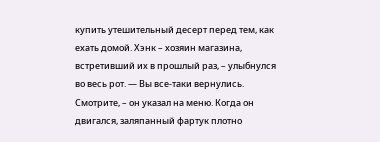купить утешительный десерт перед тем, как ехать домой. Хэнк – хозяин магазина, встретивший их в прошлый раз, – улыбнулся во весь рот. — Вы все-таки вернулись. Смотрите, – он указал на меню. Когда он двигался, заляпанный фартук плотно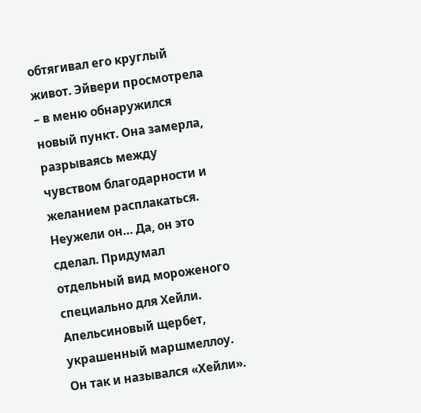обтягивал его круглый живот. Эйвери просмотрела – в меню обнаружился новый пункт. Она замерла, разрываясь между чувством благодарности и желанием расплакаться. Неужели он… Да, он это сделал. Придумал отдельный вид мороженого специально для Хейли. Апельсиновый щербет, украшенный маршмеллоу. Он так и назывался «Хейли».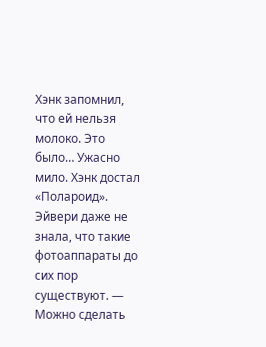Хэнк запомнил, что ей нельзя молоко. Это было… Ужасно мило. Хэнк достал «Полароид». Эйвери даже не знала, что такие фотоаппараты до сих пор существуют. — Можно сделать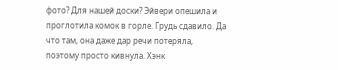фото? Для нашей доски? Эйвери опешила и проглотила комок в горле. Грудь сдавило. Да что там, она даже дар речи потеряла, поэтому просто кивнула. Хэнк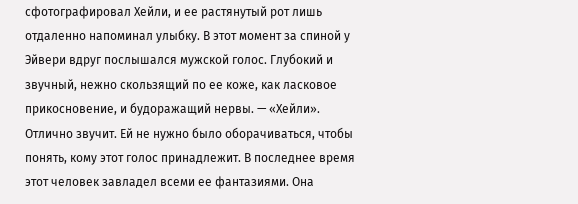сфотографировал Хейли, и ее растянутый рот лишь отдаленно напоминал улыбку. В этот момент за спиной у Эйвери вдруг послышался мужской голос. Глубокий и звучный, нежно скользящий по ее коже, как ласковое прикосновение, и будоражащий нервы. — «Хейли». Отлично звучит. Ей не нужно было оборачиваться, чтобы понять, кому этот голос принадлежит. В последнее время этот человек завладел всеми ее фантазиями. Она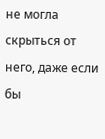не могла скрыться от него, даже если бы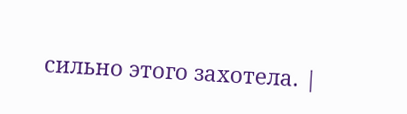сильно этого захотела. |